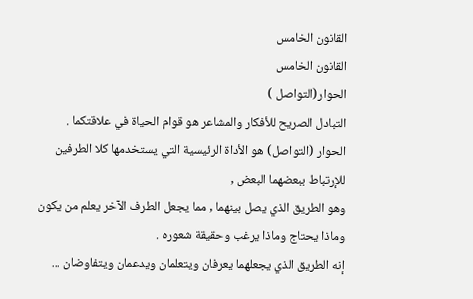القانون الخامس
القانون الخامس
الحوار(التواصل )
التبادل الصريح للأفكار والمشاعر هو قوام الحياة في علاقتكما .
الحوار (التواصل) هو الأداة الرئيسية التي يستخدمها كلا الطرفين للإرتباط ببعضهما البعض ,
وهو الطريق الذي يصل بينهما , مما يجعل الطرف الآخر يعلم من يكون وماذا يحتاج وماذا يرغب وحقيقة شعوره .
إنه الطريق الذي يجعلهما يعرفان ويتعلمان ويدعمان ويتفاوضان ...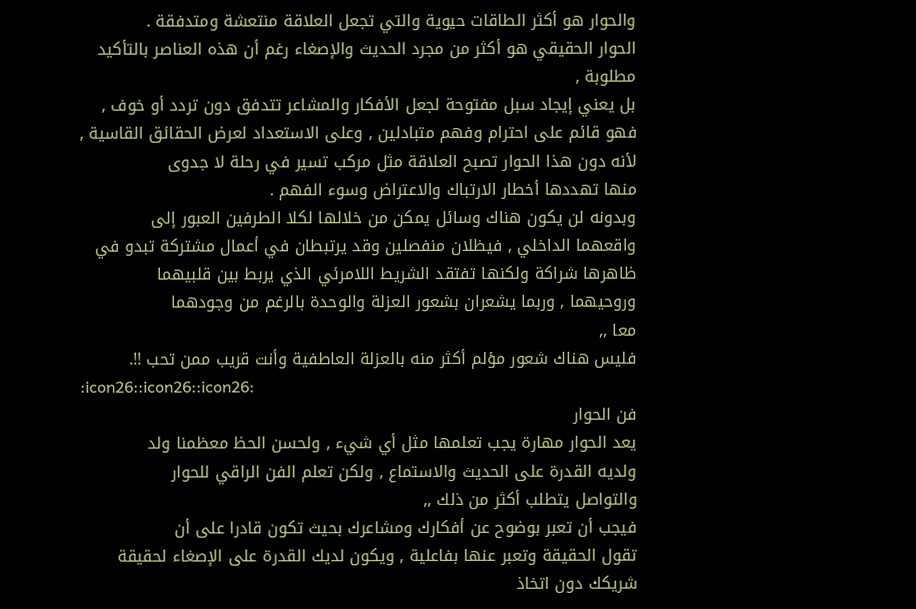والحوار هو أكثر الطاقات حيوية والتي تجعل العلاقة منتعشة ومتدفقة .
الحوار الحقيقي هو أكثر من مجرد الحديث والإصغاء رغم أن هذه العناصر بالتأكيد مطلوبة ,
بل يعني إيجاد سبل مفتوحة لجعل الأفكار والمشاعر تتدفق دون تردد أو خوف ,
فهو قائم على احترام وفهم متبادلين , وعلى الاستعداد لعرض الحقائق القاسية ,
لأنه دون هذا الحوار تصبح العلاقة مثل مركب تسير في رحلة لا جدوى
منها تهددها أخطار الارتباك والاعتراض وسوء الفهم .
وبدونه لن يكون هناك وسائل يمكن من خلالها لكلا الطرفين العبور إلى
واقعهما الداخلي , فيظلان منفصلين وقد يرتبطان في أعمال مشتركة تبدو في
ظاهرها شراكة ولكنها تفتقد الشريط اللامرئي الذي يربط بين قلبيهما
وروحيهما , وربما يشعران بشعور العزلة والوحدة بالرغم من وجودهما
معا ,,
فليس هناك شعور مؤلم أكثر منه بالعزلة العاطفية وأنت قريب ممن تحب !!.
:icon26::icon26::icon26:
فن الحوار
يعد الحوار مهارة يجب تعلمها مثل أي شيء , ولحسن الحظ معظمنا ولد
ولديه القدرة على الحديث والاستماع , ولكن تعلم الفن الراقي للحوار
والتواصل يتطلب أكثر من ذلك ,,
فيجب أن تعبر بوضوح عن أفكارك ومشاعرك بحيث تكون قادرا على أن
تقول الحقيقة وتعبر عنها بفاعلية , ويكون لديك القدرة على الإصغاء لحقيقة
شريكك دون اتخاذ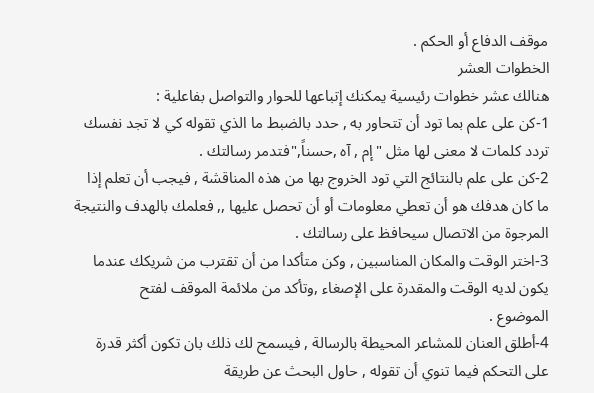موقف الدفاع أو الحكم .
الخطوات العشر
هنالك عشر خطوات رئيسية يمكنك إتباعها للحوار والتواصل بفاعلية :
1-كن على علم بما تود أن تتحاور به , حدد بالضبط ما الذي تقوله كي لا تجد نفسك
تردد كلمات لا معنى لها مثل "إم , آه ,حسناً,"فتدمر رسالتك .
2-كن على علم بالنتائج التي تود الخروج بها من هذه المناقشة , فيجب أن تعلم إذا
ما كان هدفك هو أن تعطي معلومات أو أن تحصل عليها ,, فعلمك بالهدف والنتيجة
المرجوة من الاتصال سيحافظ على رسالتك .
3-اختر الوقت والمكان المناسبين , وكن متأكدا من أن تقترب من شريكك عندما
يكون لديه الوقت والمقدرة على الإصغاء ,وتأكد من ملائمة الموقف لفتح
الموضوع .
4-أطلق العنان للمشاعر المحيطة بالرسالة , فيسمح لك ذلك بان تكون أكثر قدرة
على التحكم فيما تنوي أن تقوله , حاول البحث عن طريقة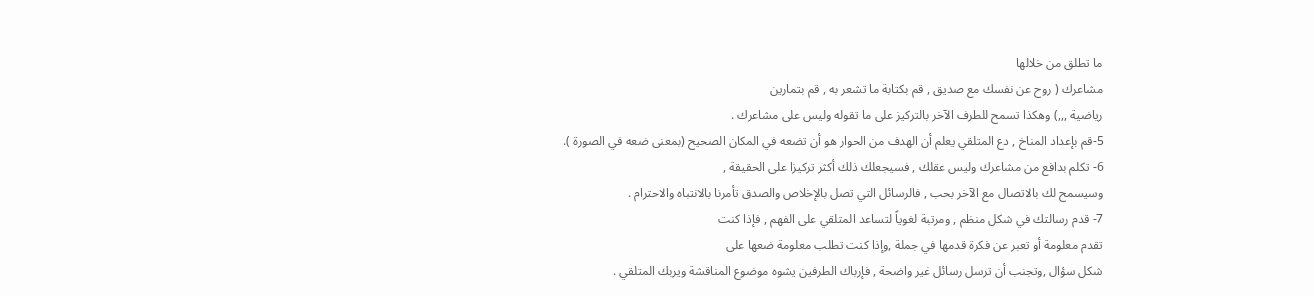ما تطلق من خلالها
مشاعرك ( روح عن نفسك مع صديق , قم بكتابة ما تشعر به , قم بتمارين
رياضية ,,,) وهكذا تسمح للطرف الآخر بالتركيز على ما تقوله وليس على مشاعرك .
5-قم بإعداد المناخ , دع المتلقي يعلم أن الهدف من الحوار هو أن تضعه في المكان الصحيح (بمعنى ضعه في الصورة ).
6- تكلم بدافع من مشاعرك وليس عقلك , فسيجعلك ذلك أكثر تركيزا على الحقيقة ,
وسيسمح لك بالاتصال مع الآخر بحب , فالرسائل التي تصل بالإخلاص والصدق تأمرنا بالانتباه والاحترام .
7- قدم رسالتك في شكل منظم , ومرتبة لغوياً لتساعد المتلقي على الفهم , فإذا كنت
تقدم معلومة أو تعبر عن فكرة قدمها في جملة ,وإذا كنت تطلب معلومة ضعها على
شكل سؤال ,وتجنب أن ترسل رسائل غير واضحة , فإرباك الطرفين يشوه موضوع المناقشة ويربك المتلقي .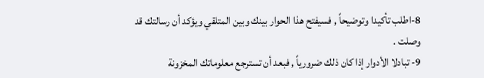8-اطلب تأكيدا وتوضيحاً , فسيفتح هذا الحوار بينك وبين المتلقي ويؤكد أن رسالتك قد وصلت .
9- تبادلا الأدوار إذا كان ذلك ضرورياً , فبعد أن تسترجع معلوماتك المخزونة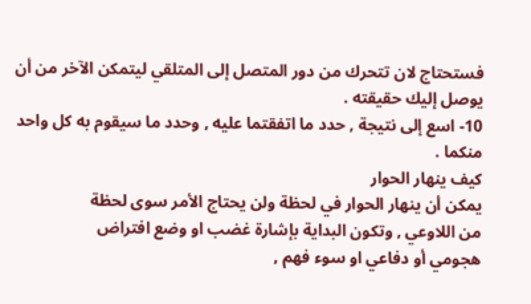فستحتاج لان تتحرك من دور المتصل إلى المتلقي ليتمكن الآخر من أن يوصل إليك حقيقته .
10- اسع إلى نتيجة , حدد ما اتفقتما عليه , وحدد ما سيقوم به كل واحد منكما .
كيف ينهار الحوار
يمكن أن ينهار الحوار في لحظة ولن يحتاج الأمر سوى لحظة
من اللاوعي , وتكون البداية بإشارة غضب او وضع افتراض
هجومي أو دفاعي او سوء فهم ,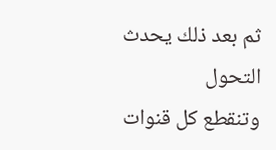ثم بعد ذلك يحدث التحول
وتنقطع كل قنوات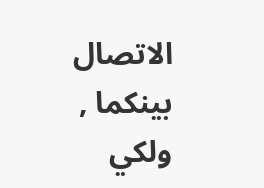الاتصال بينكما , ولكي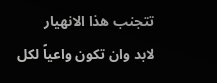تتجنب هذا الانهيار
لابد وان تكون واعياً لكل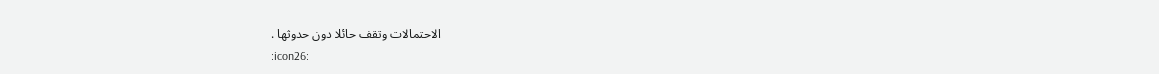الاحتمالات وتقف حائلا دون حدوثها .
:icon26: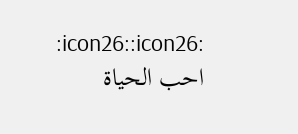:icon26::icon26:
احب الحياة